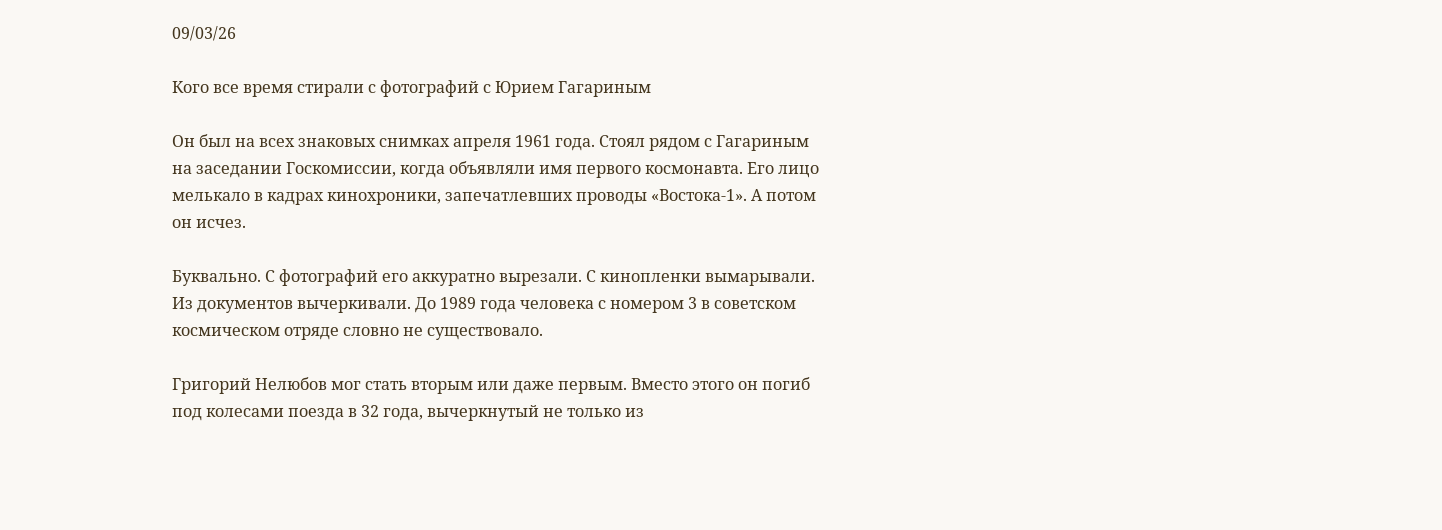09/03/26

Кого все время стирали с фотографий с Юрием Гагариным

Он был на всех знаковых снимках апреля 1961 года. Стоял рядом с Гагариным на заседании Госкомиссии, когда объявляли имя первого космонавта. Его лицо мелькало в кадрах кинохроники, запечатлевших проводы «Востока-1». А потом он исчез.

Буквально. С фотографий его аккуратно вырезали. С кинопленки вымарывали. Из документов вычеркивали. До 1989 года человека с номером 3 в советском космическом отряде словно не существовало.

Григорий Нелюбов мог стать вторым или даже первым. Вместо этого он погиб под колесами поезда в 32 года, вычеркнутый не только из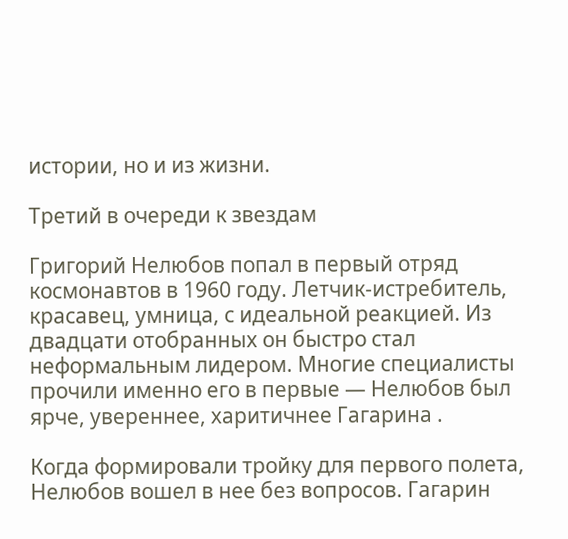истории, но и из жизни.

Третий в очереди к звездам

Григорий Нелюбов попал в первый отряд космонавтов в 1960 году. Летчик-истребитель, красавец, умница, с идеальной реакцией. Из двадцати отобранных он быстро стал неформальным лидером. Многие специалисты прочили именно его в первые — Нелюбов был ярче, увереннее, харитичнее Гагарина .

Когда формировали тройку для первого полета, Нелюбов вошел в нее без вопросов. Гагарин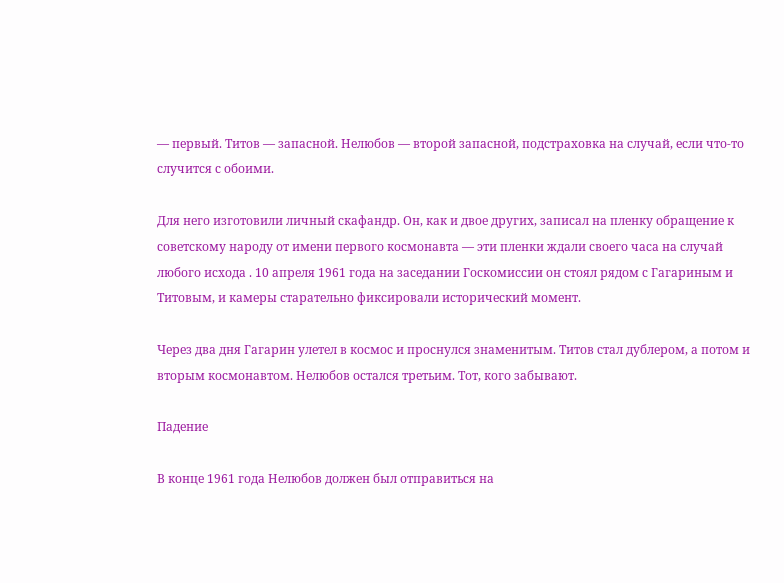— первый. Титов — запасной. Нелюбов — второй запасной, подстраховка на случай, если что-то случится с обоими.

Для него изготовили личный скафандр. Он, как и двое других, записал на пленку обращение к советскому народу от имени первого космонавта — эти пленки ждали своего часа на случай любого исхода . 10 апреля 1961 года на заседании Госкомиссии он стоял рядом с Гагариным и Титовым, и камеры старательно фиксировали исторический момент.

Через два дня Гагарин улетел в космос и проснулся знаменитым. Титов стал дублером, а потом и вторым космонавтом. Нелюбов остался третьим. Тот, кого забывают.

Падение

В конце 1961 года Нелюбов должен был отправиться на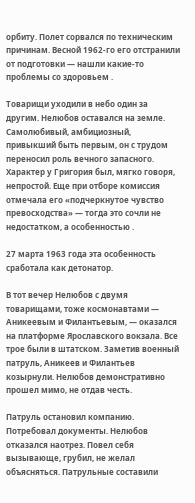орбиту. Полет сорвался по техническим причинам. Весной 1962-го его отстранили от подготовки — нашли какие-то проблемы со здоровьем .

Товарищи уходили в небо один за другим. Нелюбов оставался на земле. Самолюбивый, амбициозный, привыкший быть первым, он с трудом переносил роль вечного запасного. Характер у Григория был, мягко говоря, непростой. Еще при отборе комиссия отмечала его «подчеркнутое чувство превосходства» — тогда это сочли не недостатком, а особенностью .

27 марта 1963 года эта особенность сработала как детонатор.

В тот вечер Нелюбов с двумя товарищами, тоже космонавтами — Аникеевым и Филантьевым, — оказался на платформе Ярославского вокзала. Все трое были в штатском. Заметив военный патруль, Аникеев и Филантьев козырнули. Нелюбов демонстративно прошел мимо, не отдав честь.

Патруль остановил компанию. Потребовал документы. Нелюбов отказался наотрез. Повел себя вызывающе, грубил, не желал объясняться. Патрульные составили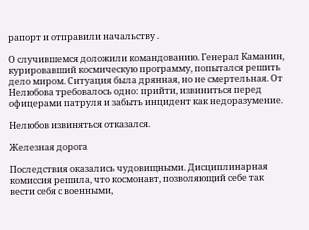рапорт и отправили начальству .

О случившемся доложили командованию. Генерал Каманин, курировавший космическую программу, попытался решить дело миром. Ситуация была дрянная, но не смертельная. От Нелюбова требовалось одно: прийти, извиниться перед офицерами патруля и забыть инцидент как недоразумение.

Нелюбов извиняться отказался.

Железная дорога

Последствия оказались чудовищными. Дисциплинарная комиссия решила, что космонавт, позволяющий себе так вести себя с военными,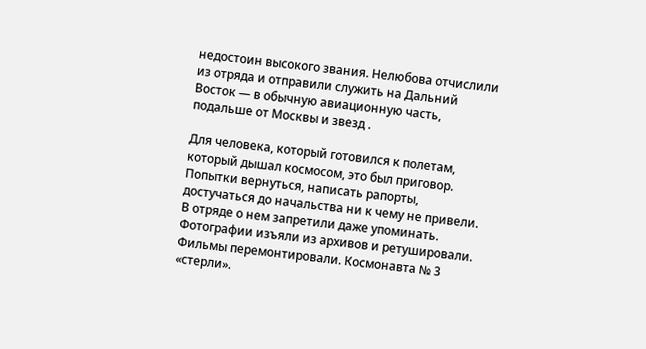недостоин высокого звания. Нелюбова отчислили из отряда и отправили служить на Дальний Восток — в обычную авиационную часть, подальше от Москвы и звезд .

Для человека, который готовился к полетам, который дышал космосом, это был приговор. Попытки вернуться, написать рапорты, достучаться до начальства ни к чему не привели. В отряде о нем запретили даже упоминать. Фотографии изъяли из архивов и ретушировали. Фильмы перемонтировали. Космонавта № 3 «стерли».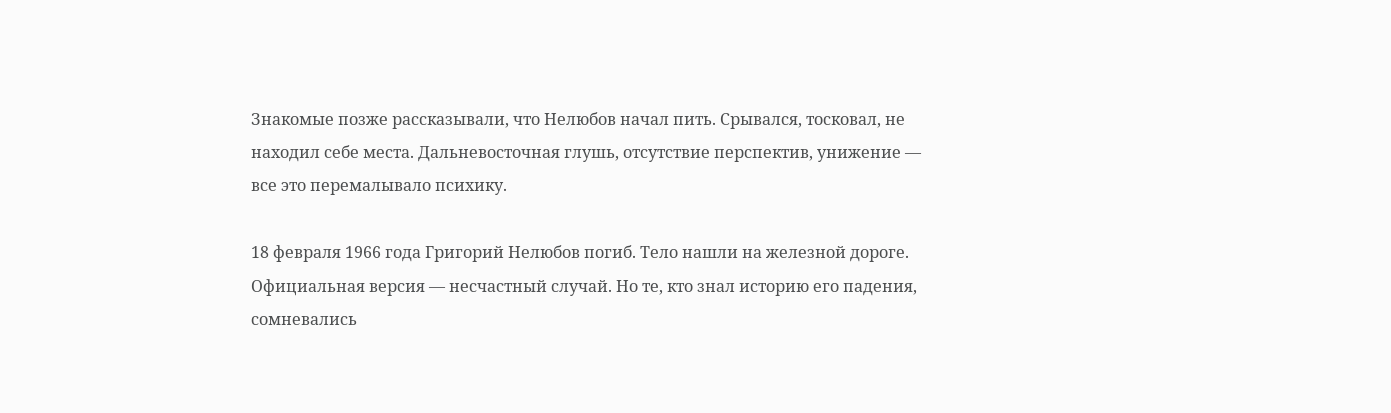Знакомые позже рассказывали, что Нелюбов начал пить. Срывался, тосковал, не находил себе места. Дальневосточная глушь, отсутствие перспектив, унижение — все это перемалывало психику.

18 февраля 1966 года Григорий Нелюбов погиб. Тело нашли на железной дороге. Официальная версия — несчастный случай. Но те, кто знал историю его падения, сомневались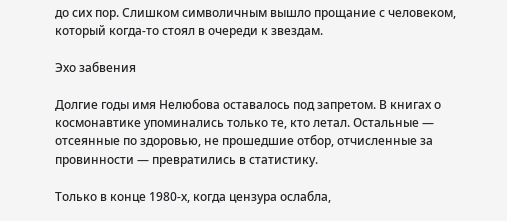до сих пор. Слишком символичным вышло прощание с человеком, который когда-то стоял в очереди к звездам.

Эхо забвения

Долгие годы имя Нелюбова оставалось под запретом. В книгах о космонавтике упоминались только те, кто летал. Остальные — отсеянные по здоровью, не прошедшие отбор, отчисленные за провинности — превратились в статистику.

Только в конце 1980-х, когда цензура ослабла,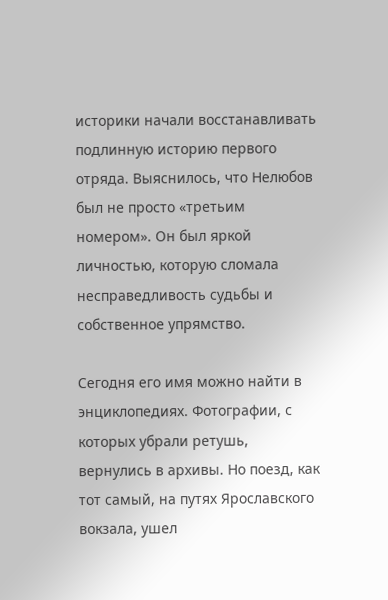историки начали восстанавливать подлинную историю первого отряда. Выяснилось, что Нелюбов был не просто «третьим номером». Он был яркой личностью, которую сломала несправедливость судьбы и собственное упрямство.

Сегодня его имя можно найти в энциклопедиях. Фотографии, с которых убрали ретушь, вернулись в архивы. Но поезд, как тот самый, на путях Ярославского вокзала, ушел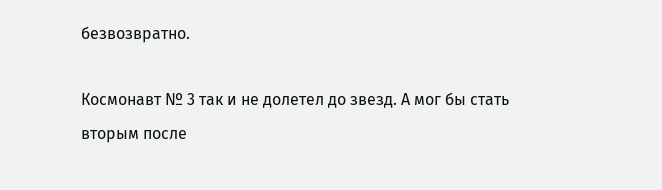безвозвратно.

Космонавт № 3 так и не долетел до звезд. А мог бы стать вторым после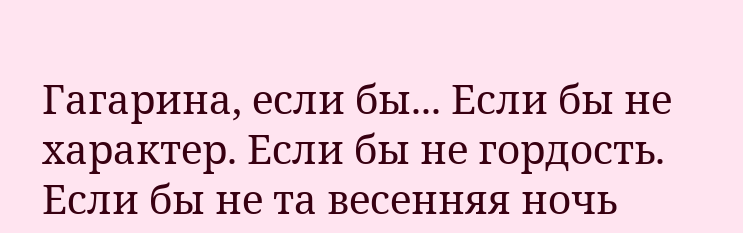Гагарина, если бы... Если бы не характер. Если бы не гордость. Если бы не та весенняя ночь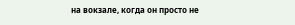на вокзале, когда он просто не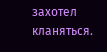захотел кланяться.